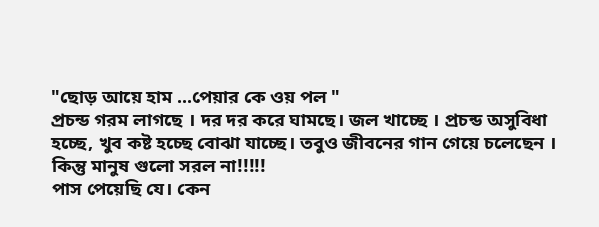"ছোড় আয়ে হাম ...পেয়ার কে ওয় পল "
প্রচন্ড গরম লাগছে । দর দর করে ঘামছে। জল খাচ্ছে । প্রচন্ড অসুবিধা হচ্ছে, খুব কষ্ট হচ্ছে বোঝা যাচ্ছে। তবুও জীবনের গান গেয়ে চলেছেন ।
কিন্তু মানুষ গুলো সরল না!!!!!
পাস পেয়েছি যে। কেন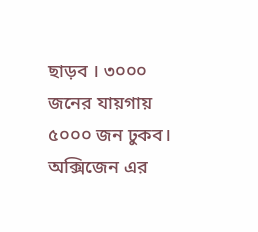ছাড়ব । ৩০০০ জনের যায়গায় ৫০০০ জন ঢুকব। অক্সিজেন এর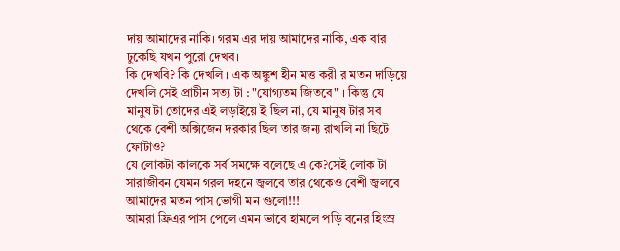দায় আমাদের নাকি। গরম এর দায় আমাদের নাকি, এক বার ঢুকেছি যখন পুরো দেখব।
কি দেখবি? কি দেখলি । এক অঙ্কুশ হীন মত্ত করী র মতন দাড়িয়ে দেখলি সেই প্রাচীন সত্য টা : "যোগ্যতম জিতবে" । কিন্তু যে মানুষ টা তোদের এই লড়াইয়ে ই ছিল না, যে মানুষ টার সব থেকে বেশী অক্সিজেন দরকার ছিল তার জন্য রাখলি না ছিটে ফোটাও?
যে লোকটা কালকে সর্ব সমক্ষে বলেছে এ কে?সেই লোক টা সারাজীবন যেমন গরল দহনে জ্বলবে তার থেকেও বেশী জ্বলবে আমাদের মতন পাস ভোগী মন গুলো!!!
আমরা ফ্রিএর পাস পেলে এমন ভাবে হামলে পড়ি বনের হিংস্র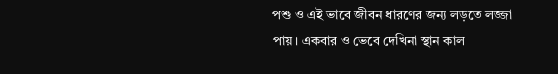পশু ও এই ভাবে জীবন ধারণের জন্য লড়তে লজ্জা পায়। একবার ও ভেবে দেখিনা স্থান কাল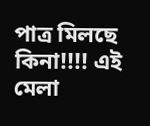পাত্র মিলছে কিনা!!!! এই মেলা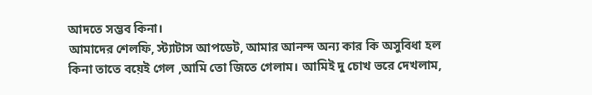আদতে সম্ভব কিনা।
আমাদের শেলফি, স্ট্যাটাস আপডেট, আমার আনন্দ অন্য কার কি অসুবিধা হল কিনা তাতে বয়েই গেল ,আমি তো জিতে গেলাম। আমিই দু চোখ ভরে দেখলাম,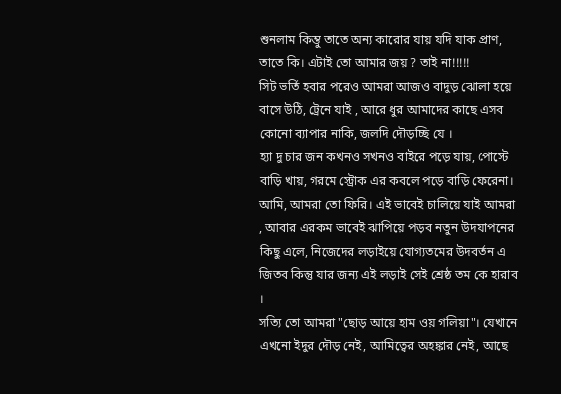শুনলাম কিম্তু তাতে অন্য কারোর যায় যদি যাক প্রাণ, তাতে কি। এটাই তো আমার জয় ? তাই না!!!!!
সিট ভর্তি হবার পরেও আমরা আজও বাদুড় ঝোলা হয়ে বাসে উঠি, ট্রেনে যাই , আরে ধুর আমাদের কাছে এসব কোনো ব্যাপার নাকি, জলদি দৌড়চ্ছি যে ।
হ্যা দু চার জন কখনও সখনও বাইরে পড়ে যায়, পোস্টে বাড়ি খায়, গরমে স্ট্রোক এর কবলে পড়ে বাড়ি ফেরেনা। আমি, আমরা তো ফিরি। এই ভাবেই চালিয়ে যাই আমরা , আবার এরকম ভাবেই ঝাপিয়ে পড়ব নতুন উদযাপনের কিছু এলে, নিজেদের লড়াইয়ে যোগ্যতমের উদবর্তন এ জিতব কিন্তু যার জন্য এই লড়াই সেই শ্রেষ্ঠ তম কে হারাব ।
সত্যি তো আমরা "ছোড় আয়ে হাম ওয় গলিয়া"। যেখানে এখনো ইদুর দৌড় নেই, আমিত্বের অহঙ্কার নেই, আছে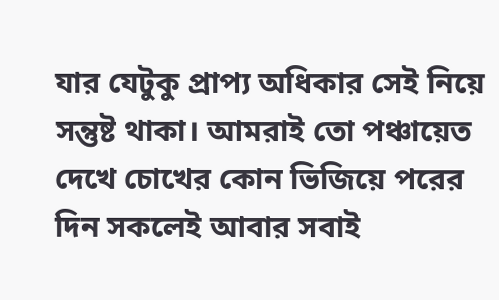যার যেটুকু প্রাপ্য অধিকার সেই নিয়ে সন্তুষ্ট থাকা। আমরাই তো পঞ্চায়েত দেখে চোখের কোন ভিজিয়ে পরের দিন সকলেই আবার সবাই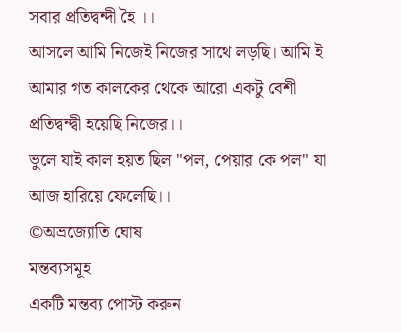সবার প্রতিদ্বন্দী হৈ ।।
আসলে আমি নিজেই নিজের সাথে লড়ছি। আমি ই আমার গত কালকের থেকে আরো একটু বেশী প্রতিদ্বন্দ্বী হয়েছি নিজের।।
ভুলে যাই কাল হয়ত ছিল "পল, পেয়ার কে পল" যা আজ হারিয়ে ফেলেছি।।
©অভ্রজ্যোতি ঘোষ
মন্তব্যসমূহ
একটি মন্তব্য পোস্ট করুন